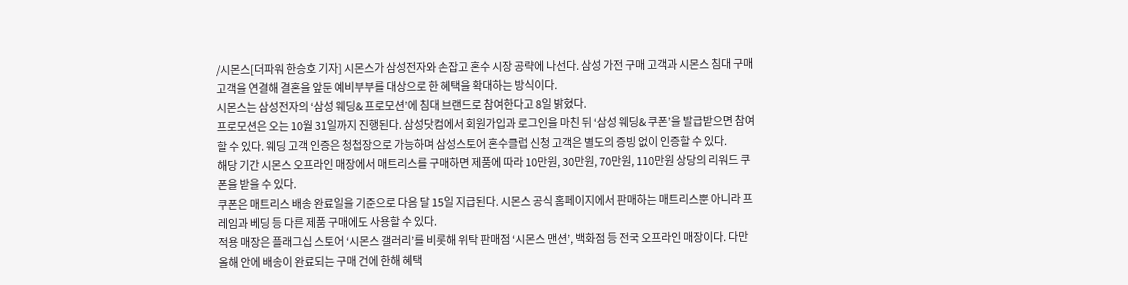/시몬스[더파워 한승호 기자] 시몬스가 삼성전자와 손잡고 혼수 시장 공략에 나선다. 삼성 가전 구매 고객과 시몬스 침대 구매 고객을 연결해 결혼을 앞둔 예비부부를 대상으로 한 혜택을 확대하는 방식이다.
시몬스는 삼성전자의 ‘삼성 웨딩& 프로모션’에 침대 브랜드로 참여한다고 8일 밝혔다.
프로모션은 오는 10월 31일까지 진행된다. 삼성닷컴에서 회원가입과 로그인을 마친 뒤 ‘삼성 웨딩& 쿠폰’을 발급받으면 참여할 수 있다. 웨딩 고객 인증은 청첩장으로 가능하며 삼성스토어 혼수클럽 신청 고객은 별도의 증빙 없이 인증할 수 있다.
해당 기간 시몬스 오프라인 매장에서 매트리스를 구매하면 제품에 따라 10만원, 30만원, 70만원, 110만원 상당의 리워드 쿠폰을 받을 수 있다.
쿠폰은 매트리스 배송 완료일을 기준으로 다음 달 15일 지급된다. 시몬스 공식 홈페이지에서 판매하는 매트리스뿐 아니라 프레임과 베딩 등 다른 제품 구매에도 사용할 수 있다.
적용 매장은 플래그십 스토어 ‘시몬스 갤러리’를 비롯해 위탁 판매점 ‘시몬스 맨션’, 백화점 등 전국 오프라인 매장이다. 다만 올해 안에 배송이 완료되는 구매 건에 한해 혜택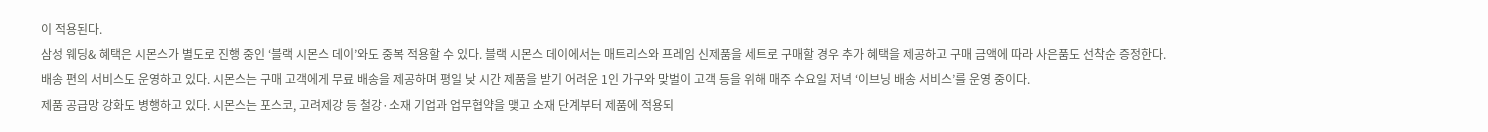이 적용된다.
삼성 웨딩& 혜택은 시몬스가 별도로 진행 중인 ‘블랙 시몬스 데이’와도 중복 적용할 수 있다. 블랙 시몬스 데이에서는 매트리스와 프레임 신제품을 세트로 구매할 경우 추가 혜택을 제공하고 구매 금액에 따라 사은품도 선착순 증정한다.
배송 편의 서비스도 운영하고 있다. 시몬스는 구매 고객에게 무료 배송을 제공하며 평일 낮 시간 제품을 받기 어려운 1인 가구와 맞벌이 고객 등을 위해 매주 수요일 저녁 ‘이브닝 배송 서비스’를 운영 중이다.
제품 공급망 강화도 병행하고 있다. 시몬스는 포스코, 고려제강 등 철강·소재 기업과 업무협약을 맺고 소재 단계부터 제품에 적용되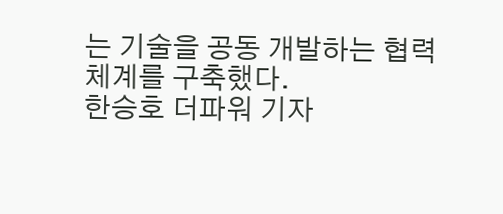는 기술을 공동 개발하는 협력 체계를 구축했다.
한승호 더파워 기자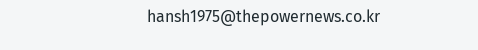hansh1975@thepowernews.co.kr